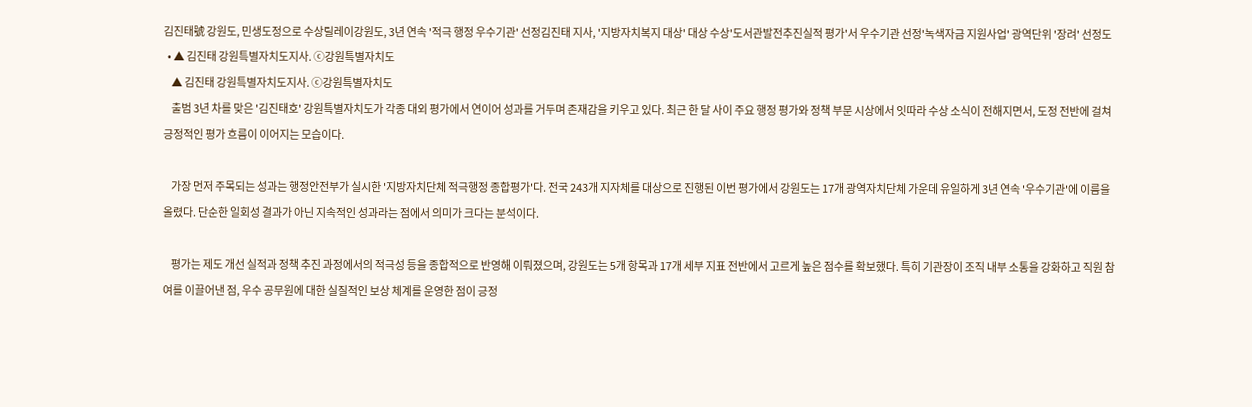김진태號 강원도, 민생도정으로 수상릴레이강원도, 3년 연속 '적극 행정 우수기관' 선정김진태 지사, '지방자치복지 대상' 대상 수상'도서관발전추진실적 평가'서 우수기관 선정'녹색자금 지원사업' 광역단위 '장려' 선정도
  • ▲ 김진태 강원특별자치도지사. ⓒ강원특별자치도
    ▲ 김진태 강원특별자치도지사. ⓒ강원특별자치도
    출범 3년 차를 맞은 '김진태호' 강원특별자치도가 각종 대외 평가에서 연이어 성과를 거두며 존재감을 키우고 있다. 최근 한 달 사이 주요 행정 평가와 정책 부문 시상에서 잇따라 수상 소식이 전해지면서, 도정 전반에 걸쳐 긍정적인 평가 흐름이 이어지는 모습이다.

    가장 먼저 주목되는 성과는 행정안전부가 실시한 '지방자치단체 적극행정 종합평가'다. 전국 243개 지자체를 대상으로 진행된 이번 평가에서 강원도는 17개 광역자치단체 가운데 유일하게 3년 연속 '우수기관'에 이름을 올렸다. 단순한 일회성 결과가 아닌 지속적인 성과라는 점에서 의미가 크다는 분석이다.

    평가는 제도 개선 실적과 정책 추진 과정에서의 적극성 등을 종합적으로 반영해 이뤄졌으며, 강원도는 5개 항목과 17개 세부 지표 전반에서 고르게 높은 점수를 확보했다. 특히 기관장이 조직 내부 소통을 강화하고 직원 참여를 이끌어낸 점, 우수 공무원에 대한 실질적인 보상 체계를 운영한 점이 긍정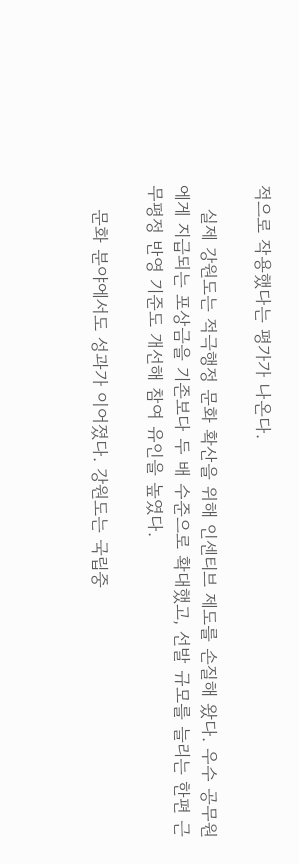적으로 작용했다는 평가가 나온다.

    실제 강원도는 적극행정 문화 확산을 위해 인센티브 제도를 손질해 왔다. 우수 공무원에게 지급되는 포상금을 기존보다 두 배 수준으로 확대했고, 선발 규모를 늘리는 한편 근무평정 반영 기준도 개선해 참여 유인을 높였다.

    문화 분야에서도 성과가 이어졌다. 강원도는 국립중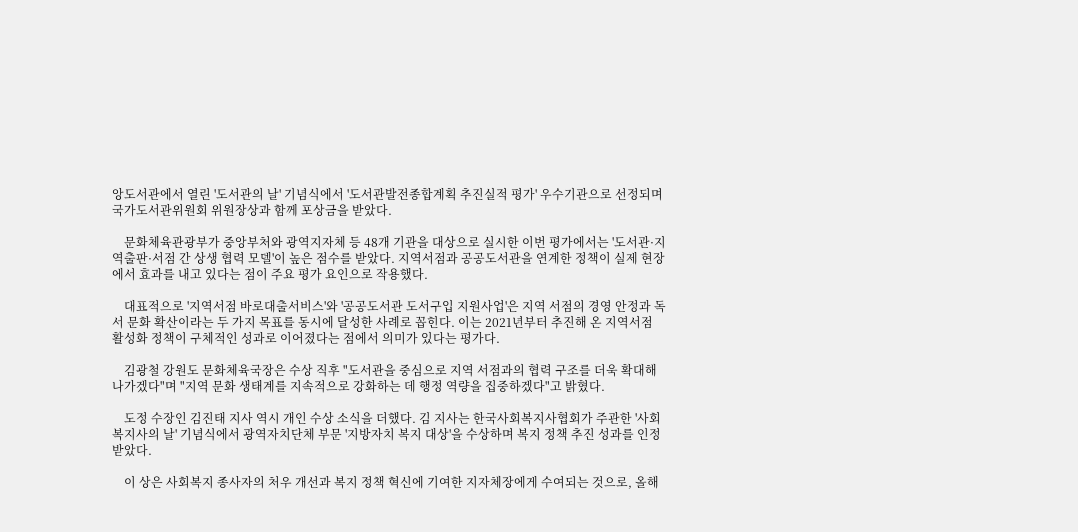앙도서관에서 열린 '도서관의 날' 기념식에서 '도서관발전종합계획 추진실적 평가' 우수기관으로 선정되며 국가도서관위원회 위원장상과 함께 포상금을 받았다.

    문화체육관광부가 중앙부처와 광역지자체 등 48개 기관을 대상으로 실시한 이번 평가에서는 '도서관·지역출판·서점 간 상생 협력 모델'이 높은 점수를 받았다. 지역서점과 공공도서관을 연계한 정책이 실제 현장에서 효과를 내고 있다는 점이 주요 평가 요인으로 작용했다.

    대표적으로 '지역서점 바로대출서비스'와 '공공도서관 도서구입 지원사업'은 지역 서점의 경영 안정과 독서 문화 확산이라는 두 가지 목표를 동시에 달성한 사례로 꼽힌다. 이는 2021년부터 추진해 온 지역서점 활성화 정책이 구체적인 성과로 이어졌다는 점에서 의미가 있다는 평가다.

    김광철 강원도 문화체육국장은 수상 직후 "도서관을 중심으로 지역 서점과의 협력 구조를 더욱 확대해 나가겠다"며 "지역 문화 생태계를 지속적으로 강화하는 데 행정 역량을 집중하겠다"고 밝혔다.

    도정 수장인 김진태 지사 역시 개인 수상 소식을 더했다. 김 지사는 한국사회복지사협회가 주관한 '사회복지사의 날' 기념식에서 광역자치단체 부문 '지방자치 복지 대상'을 수상하며 복지 정책 추진 성과를 인정받았다.

    이 상은 사회복지 종사자의 처우 개선과 복지 정책 혁신에 기여한 지자체장에게 수여되는 것으로, 올해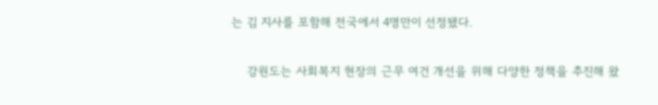는 김 지사를 포함해 전국에서 4명만이 선정됐다.

    강원도는 사회복지 현장의 근무 여건 개선을 위해 다양한 정책을 추진해 왔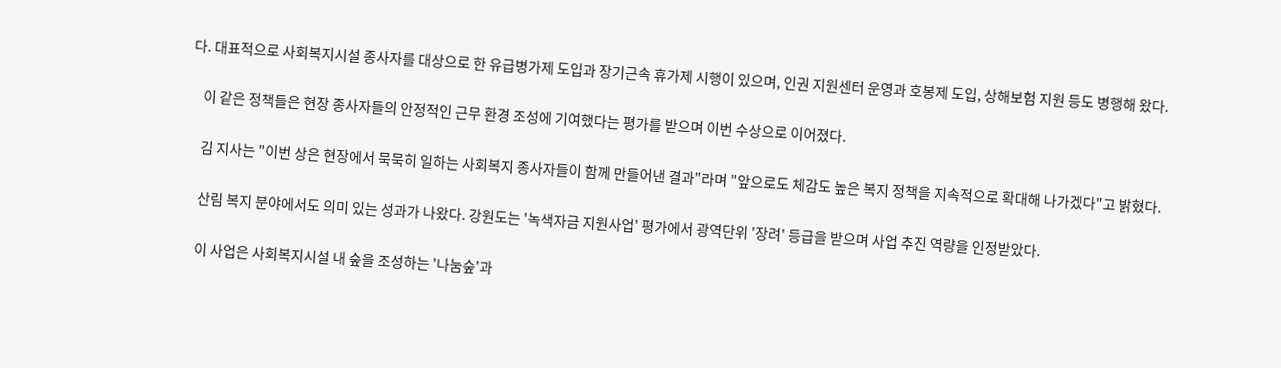다. 대표적으로 사회복지시설 종사자를 대상으로 한 유급병가제 도입과 장기근속 휴가제 시행이 있으며, 인권 지원센터 운영과 호봉제 도입, 상해보험 지원 등도 병행해 왔다.

    이 같은 정책들은 현장 종사자들의 안정적인 근무 환경 조성에 기여했다는 평가를 받으며 이번 수상으로 이어졌다.

    김 지사는 "이번 상은 현장에서 묵묵히 일하는 사회복지 종사자들이 함께 만들어낸 결과"라며 "앞으로도 체감도 높은 복지 정책을 지속적으로 확대해 나가겠다"고 밝혔다.

    산림 복지 분야에서도 의미 있는 성과가 나왔다. 강원도는 '녹색자금 지원사업' 평가에서 광역단위 '장려' 등급을 받으며 사업 추진 역량을 인정받았다.

    이 사업은 사회복지시설 내 숲을 조성하는 '나눔숲'과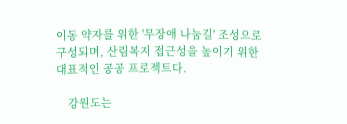이동 약자를 위한 '무장애 나눔길' 조성으로 구성되며, 산림복지 접근성을 높이기 위한 대표적인 공공 프로젝트다.

    강원도는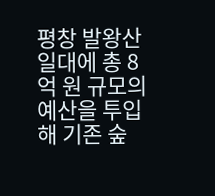평창 발왕산 일대에 총 8억 원 규모의 예산을 투입해 기존 숲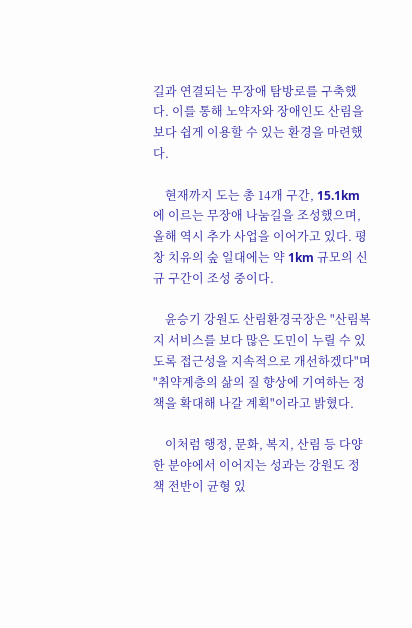길과 연결되는 무장애 탐방로를 구축했다. 이를 통해 노약자와 장애인도 산림을 보다 쉽게 이용할 수 있는 환경을 마련했다.

    현재까지 도는 총 14개 구간, 15.1km에 이르는 무장애 나눔길을 조성했으며, 올해 역시 추가 사업을 이어가고 있다. 평창 치유의 숲 일대에는 약 1km 규모의 신규 구간이 조성 중이다.

    윤승기 강원도 산림환경국장은 "산림복지 서비스를 보다 많은 도민이 누릴 수 있도록 접근성을 지속적으로 개선하겠다"며 "취약계층의 삶의 질 향상에 기여하는 정책을 확대해 나갈 계획"이라고 밝혔다.

    이처럼 행정, 문화, 복지, 산림 등 다양한 분야에서 이어지는 성과는 강원도 정책 전반이 균형 있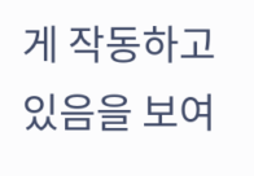게 작동하고 있음을 보여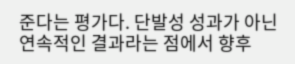준다는 평가다. 단발성 성과가 아닌 연속적인 결과라는 점에서 향후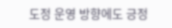도정 운영 방향에도 긍정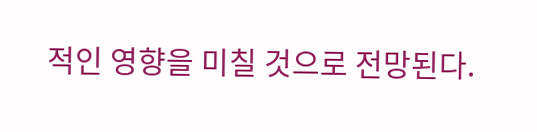적인 영향을 미칠 것으로 전망된다.